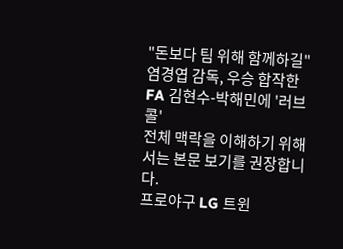"돈보다 팀 위해 함께하길" 염경엽 감독, 우승 합작한 FA 김현수-박해민에 '러브콜'
전체 맥락을 이해하기 위해서는 본문 보기를 권장합니다.
프로야구 LG 트윈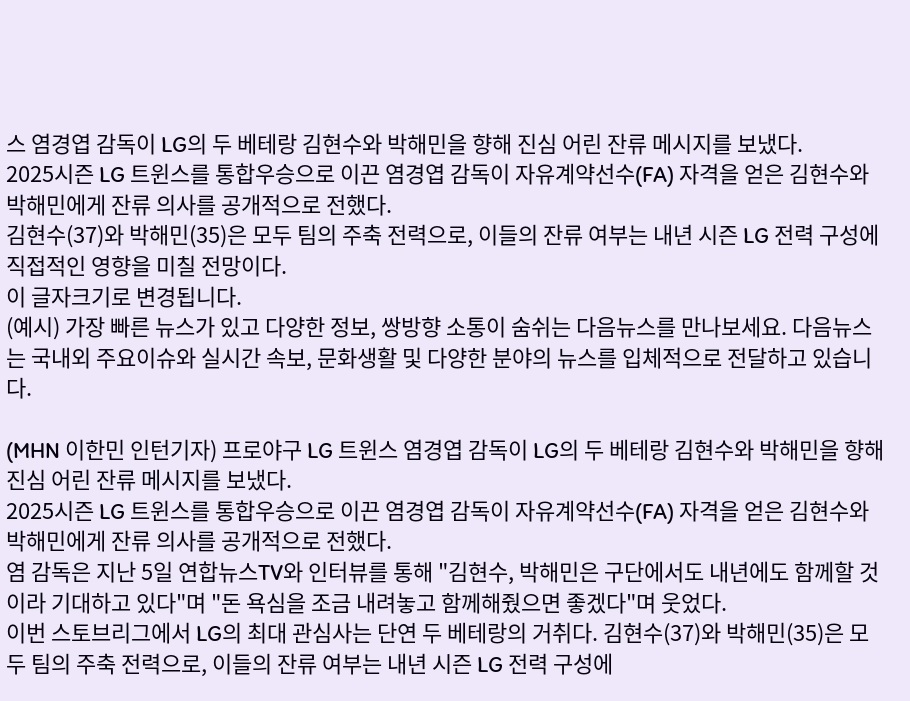스 염경엽 감독이 LG의 두 베테랑 김현수와 박해민을 향해 진심 어린 잔류 메시지를 보냈다.
2025시즌 LG 트윈스를 통합우승으로 이끈 염경엽 감독이 자유계약선수(FA) 자격을 얻은 김현수와 박해민에게 잔류 의사를 공개적으로 전했다.
김현수(37)와 박해민(35)은 모두 팀의 주축 전력으로, 이들의 잔류 여부는 내년 시즌 LG 전력 구성에 직접적인 영향을 미칠 전망이다.
이 글자크기로 변경됩니다.
(예시) 가장 빠른 뉴스가 있고 다양한 정보, 쌍방향 소통이 숨쉬는 다음뉴스를 만나보세요. 다음뉴스는 국내외 주요이슈와 실시간 속보, 문화생활 및 다양한 분야의 뉴스를 입체적으로 전달하고 있습니다.

(MHN 이한민 인턴기자) 프로야구 LG 트윈스 염경엽 감독이 LG의 두 베테랑 김현수와 박해민을 향해 진심 어린 잔류 메시지를 보냈다.
2025시즌 LG 트윈스를 통합우승으로 이끈 염경엽 감독이 자유계약선수(FA) 자격을 얻은 김현수와 박해민에게 잔류 의사를 공개적으로 전했다.
염 감독은 지난 5일 연합뉴스TV와 인터뷰를 통해 "김현수, 박해민은 구단에서도 내년에도 함께할 것이라 기대하고 있다"며 "돈 욕심을 조금 내려놓고 함께해줬으면 좋겠다"며 웃었다.
이번 스토브리그에서 LG의 최대 관심사는 단연 두 베테랑의 거취다. 김현수(37)와 박해민(35)은 모두 팀의 주축 전력으로, 이들의 잔류 여부는 내년 시즌 LG 전력 구성에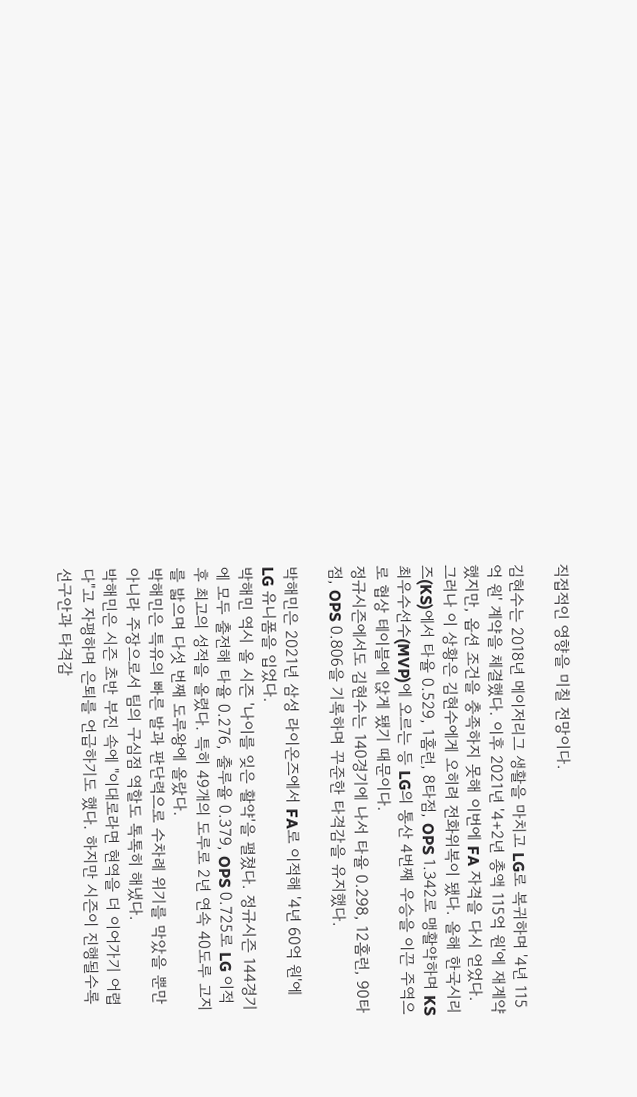직접적인 영향을 미칠 전망이다.

김현수는 2018년 메이저리그 생활을 마치고 LG로 복귀하며 '4년 115억 원' 계약을 체결했다. 이후 2021년 '4+2년 총액 115억 원'에 재계약했지만, 옵션 조건을 충족하지 못해 이번에 FA 자격을 다시 얻었다.
그러나 이 상황은 김현수에게 오히려 전화위복이 됐다. 올해 한국시리즈(KS)에서 타율 0.529, 1홈런, 8타점, OPS 1.342로 맹활약하며 KS 최우수선수(MVP)에 오르는 등 LG의 통산 4번째 우승을 이끈 주역으로 협상 테이블에 앉게 됐기 때문이다.
정규시즌에서도 김현수는 140경기에 나서 타율 0.298, 12홈런, 90타점, OPS 0.806을 기록하며 꾸준한 타격감을 유지했다.

박해민은 2021년 삼성 라이온즈에서 FA로 이적해 '4년 60억 원'에 LG 유니폼을 입었다.
박해민 역시 올 시즌 '나이를 잊은 활약'을 펼쳤다. 정규시즌 144경기에 모두 출전해 타율 0.276, 출루율 0.379, OPS 0.725로 LG 이적 후 최고의 성적을 올렸다. 특히 49개의 도루로 2년 연속 40도루 고지를 밟으며 다섯 번째 도루왕에 올랐다.
박해민은 특유의 빠른 발과 판단력으로 수차례 위기를 막았을 뿐만 아니라 주장으로서 팀의 구심점 역할도 톡톡히 해냈다.
박해민은 시즌 초반 부진 속에 "이대로라면 현역을 더 이어가기 어렵다"고 자평하며 은퇴를 언급하기도 했다. 하지만 시즌이 진행될수록 선구안과 타격감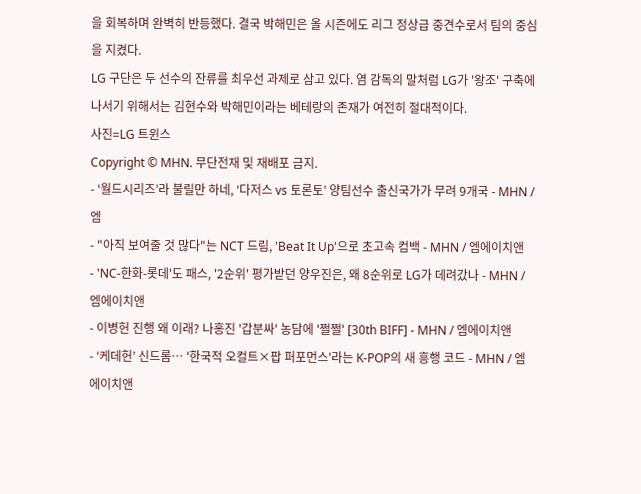을 회복하며 완벽히 반등했다. 결국 박해민은 올 시즌에도 리그 정상급 중견수로서 팀의 중심을 지켰다.
LG 구단은 두 선수의 잔류를 최우선 과제로 삼고 있다. 염 감독의 말처럼 LG가 '왕조' 구축에 나서기 위해서는 김현수와 박해민이라는 베테랑의 존재가 여전히 절대적이다.
사진=LG 트윈스
Copyright © MHN. 무단전재 및 재배포 금지.
- ‘월드시리즈’라 불릴만 하네, ‘다저스 vs 토론토’ 양팀선수 출신국가가 무려 9개국 - MHN / 엠
- "아직 보여줄 것 많다"는 NCT 드림, 'Beat It Up'으로 초고속 컴백 - MHN / 엠에이치앤
- 'NC-한화-롯데'도 패스, '2순위' 평가받던 양우진은, 왜 8순위로 LG가 데려갔나 - MHN / 엠에이치앤
- 이병헌 진행 왜 이래? 나홍진 '갑분싸' 농담에 '쩔쩔' [30th BIFF] - MHN / 엠에이치앤
- ‘케데헌’ 신드롬… '한국적 오컬트×팝 퍼포먼스'라는 K-POP의 새 흥행 코드 - MHN / 엠에이치앤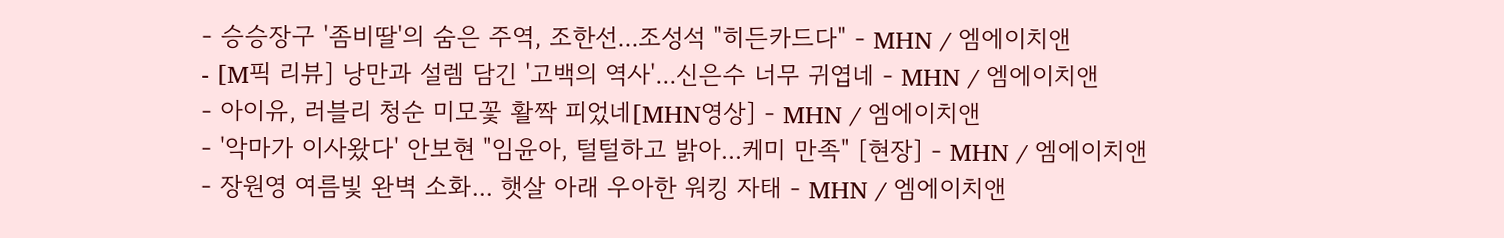- 승승장구 '좀비딸'의 숨은 주역, 조한선...조성석 "히든카드다" - MHN / 엠에이치앤
- [M픽 리뷰] 낭만과 설렘 담긴 '고백의 역사'...신은수 너무 귀엽네 - MHN / 엠에이치앤
- 아이유, 러블리 청순 미모꽃 활짝 피었네[MHN영상] - MHN / 엠에이치앤
- '악마가 이사왔다' 안보현 "임윤아, 털털하고 밝아...케미 만족" [현장] - MHN / 엠에이치앤
- 장원영 여름빛 완벽 소화... 햇살 아래 우아한 워킹 자태 - MHN / 엠에이치앤